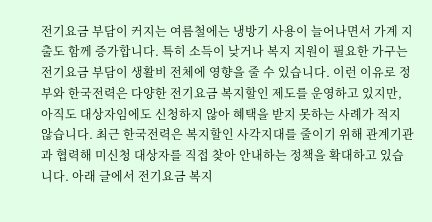전기요금 부담이 커지는 여름철에는 냉방기 사용이 늘어나면서 가계 지출도 함께 증가합니다. 특히 소득이 낮거나 복지 지원이 필요한 가구는 전기요금 부담이 생활비 전체에 영향을 줄 수 있습니다. 이런 이유로 정부와 한국전력은 다양한 전기요금 복지할인 제도를 운영하고 있지만, 아직도 대상자임에도 신청하지 않아 혜택을 받지 못하는 사례가 적지 않습니다. 최근 한국전력은 복지할인 사각지대를 줄이기 위해 관계기관과 협력해 미신청 대상자를 직접 찾아 안내하는 정책을 확대하고 있습니다. 아래 글에서 전기요금 복지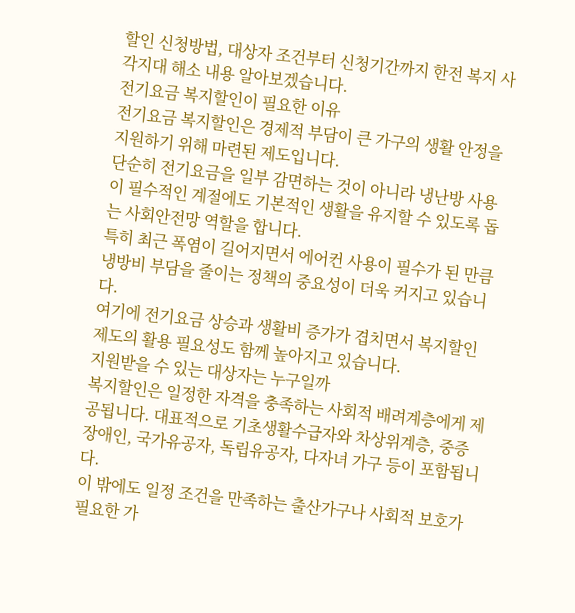할인 신청방법, 대상자 조건부터 신청기간까지 한전 복지 사각지대 해소 내용 알아보겠습니다.
전기요금 복지할인이 필요한 이유
전기요금 복지할인은 경제적 부담이 큰 가구의 생활 안정을 지원하기 위해 마련된 제도입니다.
단순히 전기요금을 일부 감면하는 것이 아니라 냉난방 사용이 필수적인 계절에도 기본적인 생활을 유지할 수 있도록 돕는 사회안전망 역할을 합니다.
특히 최근 폭염이 길어지면서 에어컨 사용이 필수가 된 만큼 냉방비 부담을 줄이는 정책의 중요성이 더욱 커지고 있습니다.
여기에 전기요금 상승과 생활비 증가가 겹치면서 복지할인 제도의 활용 필요성도 함께 높아지고 있습니다.
지원받을 수 있는 대상자는 누구일까
복지할인은 일정한 자격을 충족하는 사회적 배려계층에게 제공됩니다. 대표적으로 기초생활수급자와 차상위계층, 중증 장애인, 국가유공자, 독립유공자, 다자녀 가구 등이 포함됩니다.
이 밖에도 일정 조건을 만족하는 출산가구나 사회적 보호가 필요한 가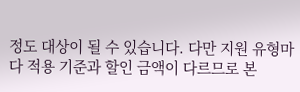정도 대상이 될 수 있습니다. 다만 지원 유형마다 적용 기준과 할인 금액이 다르므로 본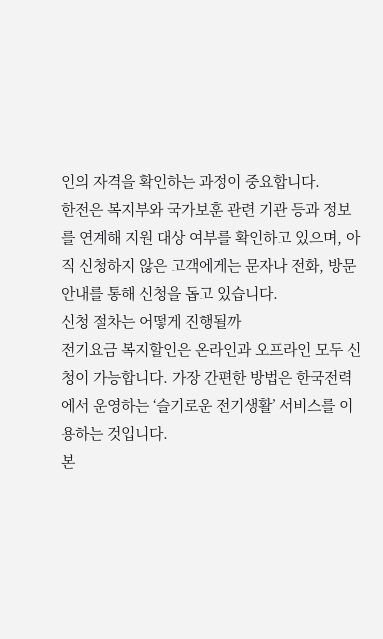인의 자격을 확인하는 과정이 중요합니다.
한전은 복지부와 국가보훈 관련 기관 등과 정보를 연계해 지원 대상 여부를 확인하고 있으며, 아직 신청하지 않은 고객에게는 문자나 전화, 방문 안내를 통해 신청을 돕고 있습니다.
신청 절차는 어떻게 진행될까
전기요금 복지할인은 온라인과 오프라인 모두 신청이 가능합니다. 가장 간편한 방법은 한국전력에서 운영하는 ‘슬기로운 전기생활’ 서비스를 이용하는 것입니다.
본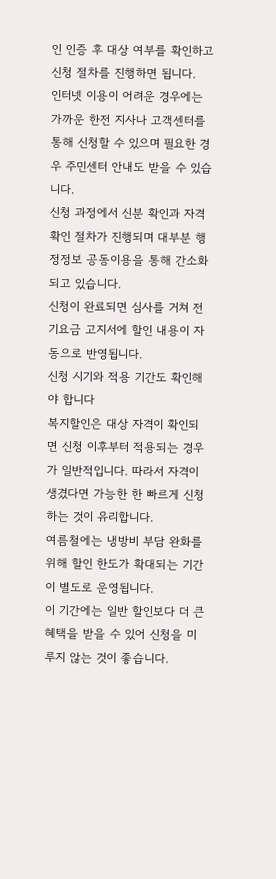인 인증 후 대상 여부를 확인하고 신청 절차를 진행하면 됩니다.
인터넷 이용이 어려운 경우에는 가까운 한전 지사나 고객센터를 통해 신청할 수 있으며 필요한 경우 주민센터 안내도 받을 수 있습니다.
신청 과정에서 신분 확인과 자격 확인 절차가 진행되며 대부분 행정정보 공동이용을 통해 간소화되고 있습니다.
신청이 완료되면 심사를 거쳐 전기요금 고지서에 할인 내용이 자동으로 반영됩니다.
신청 시기와 적용 기간도 확인해야 합니다
복지할인은 대상 자격이 확인되면 신청 이후부터 적용되는 경우가 일반적입니다. 따라서 자격이 생겼다면 가능한 한 빠르게 신청하는 것이 유리합니다.
여름철에는 냉방비 부담 완화를 위해 할인 한도가 확대되는 기간이 별도로 운영됩니다.
이 기간에는 일반 할인보다 더 큰 혜택을 받을 수 있어 신청을 미루지 않는 것이 좋습니다.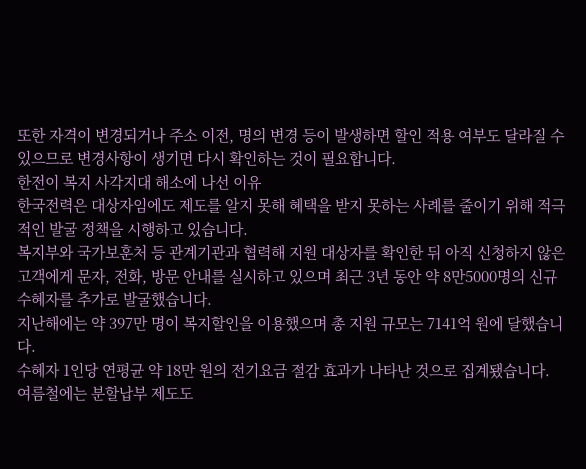또한 자격이 변경되거나 주소 이전, 명의 변경 등이 발생하면 할인 적용 여부도 달라질 수 있으므로 변경사항이 생기면 다시 확인하는 것이 필요합니다.
한전이 복지 사각지대 해소에 나선 이유
한국전력은 대상자임에도 제도를 알지 못해 혜택을 받지 못하는 사례를 줄이기 위해 적극적인 발굴 정책을 시행하고 있습니다.
복지부와 국가보훈처 등 관계기관과 협력해 지원 대상자를 확인한 뒤 아직 신청하지 않은 고객에게 문자, 전화, 방문 안내를 실시하고 있으며 최근 3년 동안 약 8만5000명의 신규 수혜자를 추가로 발굴했습니다.
지난해에는 약 397만 명이 복지할인을 이용했으며 총 지원 규모는 7141억 원에 달했습니다.
수혜자 1인당 연평균 약 18만 원의 전기요금 절감 효과가 나타난 것으로 집계됐습니다.
여름철에는 분할납부 제도도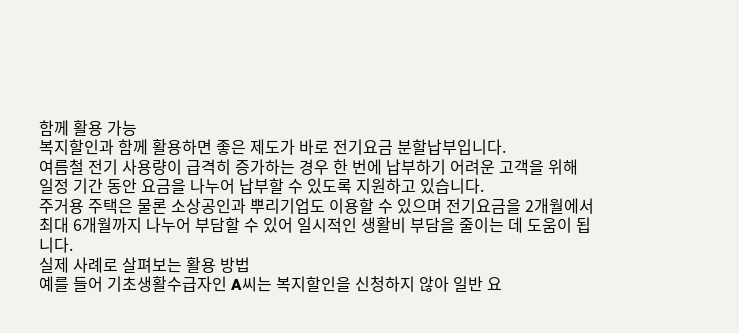함께 활용 가능
복지할인과 함께 활용하면 좋은 제도가 바로 전기요금 분할납부입니다.
여름철 전기 사용량이 급격히 증가하는 경우 한 번에 납부하기 어려운 고객을 위해 일정 기간 동안 요금을 나누어 납부할 수 있도록 지원하고 있습니다.
주거용 주택은 물론 소상공인과 뿌리기업도 이용할 수 있으며 전기요금을 2개월에서 최대 6개월까지 나누어 부담할 수 있어 일시적인 생활비 부담을 줄이는 데 도움이 됩니다.
실제 사례로 살펴보는 활용 방법
예를 들어 기초생활수급자인 A씨는 복지할인을 신청하지 않아 일반 요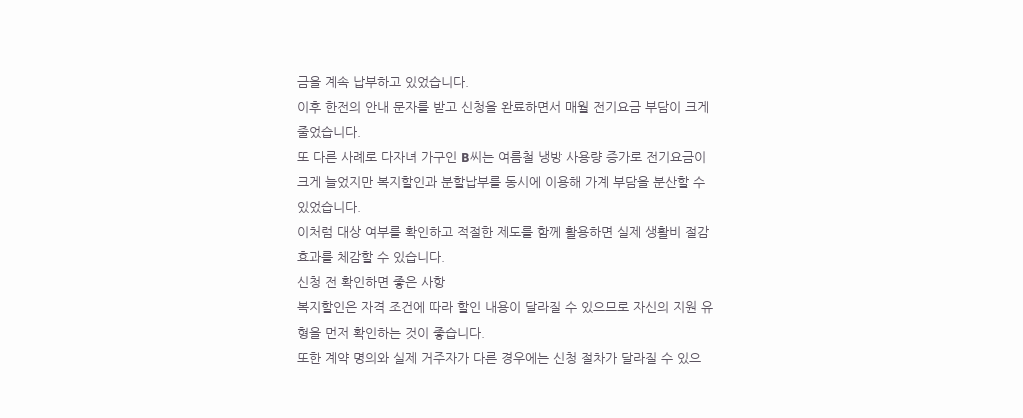금을 계속 납부하고 있었습니다.
이후 한전의 안내 문자를 받고 신청을 완료하면서 매월 전기요금 부담이 크게 줄었습니다.
또 다른 사례로 다자녀 가구인 B씨는 여름철 냉방 사용량 증가로 전기요금이 크게 늘었지만 복지할인과 분할납부를 동시에 이용해 가계 부담을 분산할 수 있었습니다.
이처럼 대상 여부를 확인하고 적절한 제도를 함께 활용하면 실제 생활비 절감 효과를 체감할 수 있습니다.
신청 전 확인하면 좋은 사항
복지할인은 자격 조건에 따라 할인 내용이 달라질 수 있으므로 자신의 지원 유형을 먼저 확인하는 것이 좋습니다.
또한 계약 명의와 실제 거주자가 다른 경우에는 신청 절차가 달라질 수 있으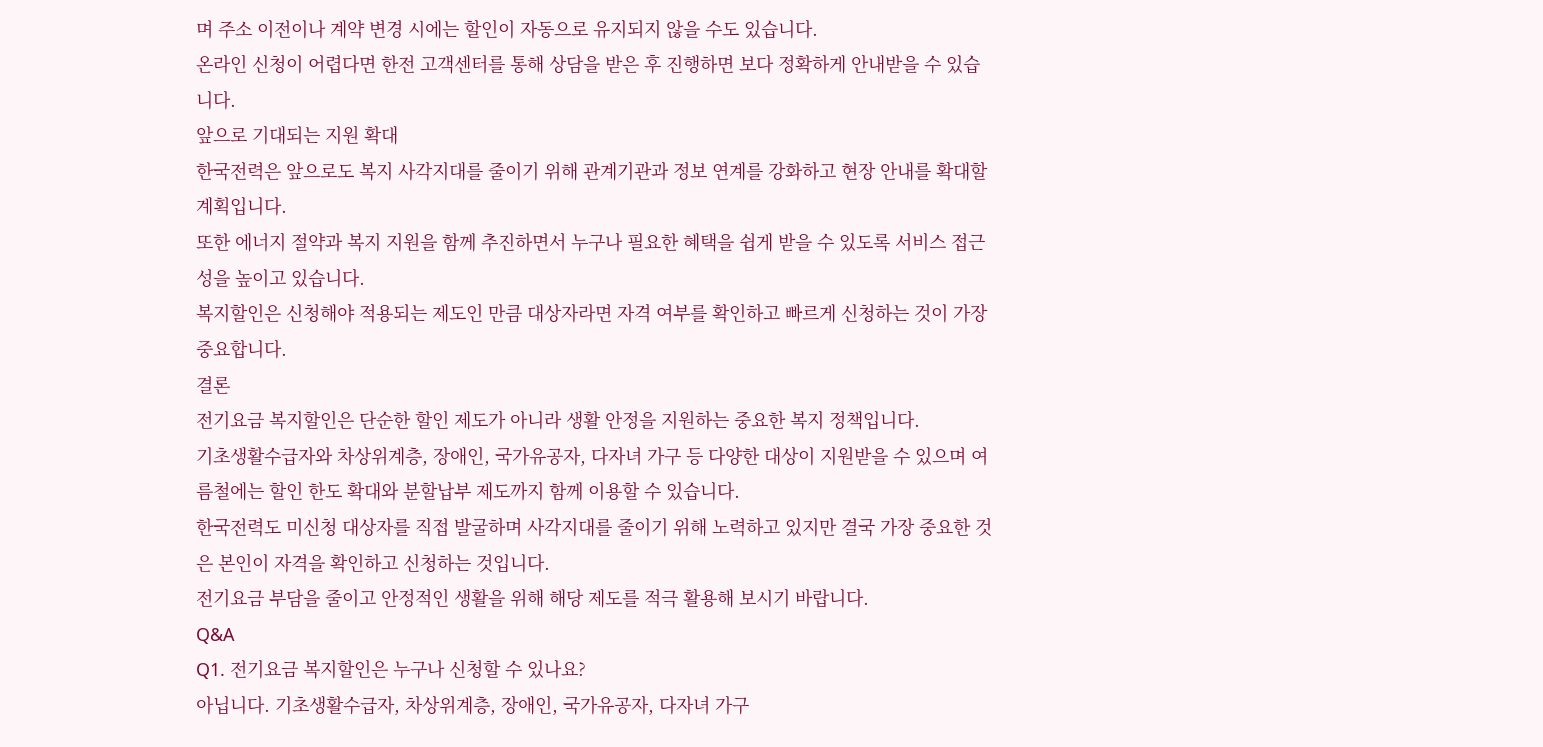며 주소 이전이나 계약 변경 시에는 할인이 자동으로 유지되지 않을 수도 있습니다.
온라인 신청이 어렵다면 한전 고객센터를 통해 상담을 받은 후 진행하면 보다 정확하게 안내받을 수 있습니다.
앞으로 기대되는 지원 확대
한국전력은 앞으로도 복지 사각지대를 줄이기 위해 관계기관과 정보 연계를 강화하고 현장 안내를 확대할 계획입니다.
또한 에너지 절약과 복지 지원을 함께 추진하면서 누구나 필요한 혜택을 쉽게 받을 수 있도록 서비스 접근성을 높이고 있습니다.
복지할인은 신청해야 적용되는 제도인 만큼 대상자라면 자격 여부를 확인하고 빠르게 신청하는 것이 가장 중요합니다.
결론
전기요금 복지할인은 단순한 할인 제도가 아니라 생활 안정을 지원하는 중요한 복지 정책입니다.
기초생활수급자와 차상위계층, 장애인, 국가유공자, 다자녀 가구 등 다양한 대상이 지원받을 수 있으며 여름철에는 할인 한도 확대와 분할납부 제도까지 함께 이용할 수 있습니다.
한국전력도 미신청 대상자를 직접 발굴하며 사각지대를 줄이기 위해 노력하고 있지만 결국 가장 중요한 것은 본인이 자격을 확인하고 신청하는 것입니다.
전기요금 부담을 줄이고 안정적인 생활을 위해 해당 제도를 적극 활용해 보시기 바랍니다.
Q&A
Q1. 전기요금 복지할인은 누구나 신청할 수 있나요?
아닙니다. 기초생활수급자, 차상위계층, 장애인, 국가유공자, 다자녀 가구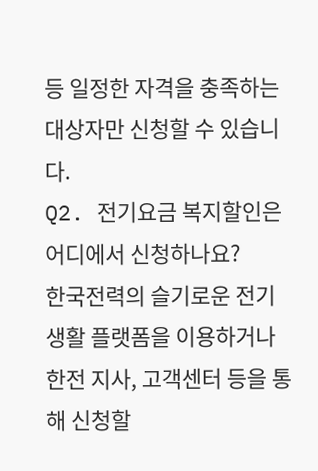등 일정한 자격을 충족하는 대상자만 신청할 수 있습니다.
Q2. 전기요금 복지할인은 어디에서 신청하나요?
한국전력의 슬기로운 전기생활 플랫폼을 이용하거나 한전 지사, 고객센터 등을 통해 신청할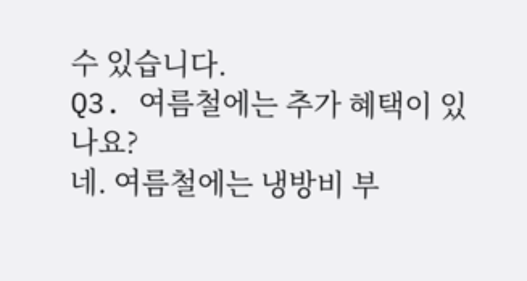수 있습니다.
Q3. 여름철에는 추가 혜택이 있나요?
네. 여름철에는 냉방비 부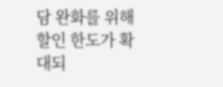담 완화를 위해 할인 한도가 확대되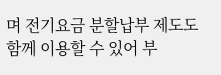며 전기요금 분할납부 제도도 함께 이용할 수 있어 부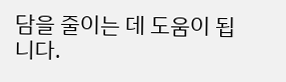담을 줄이는 데 도움이 됩니다.